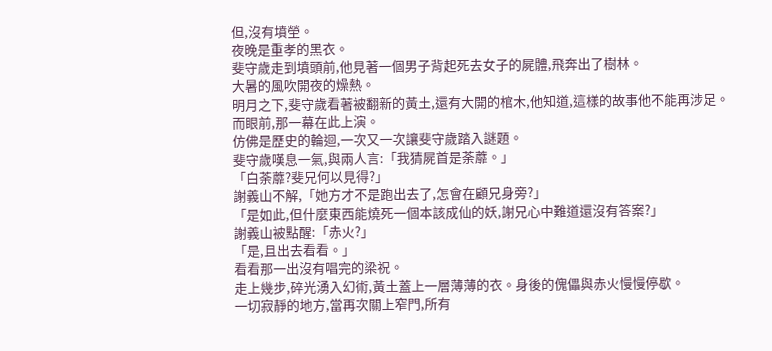但,沒有墳塋。
夜晚是重孝的黑衣。
斐守歲走到墳頭前,他見著一個男子背起死去女子的屍體,飛奔出了樹林。
大暑的風吹開夜的燥熱。
明月之下,斐守歲看著被翻新的黃土,還有大開的棺木,他知道,這樣的故事他不能再涉足。
而眼前,那一幕在此上演。
仿佛是歷史的輪迴,一次又一次讓斐守歲踏入謎題。
斐守歲嘆息一氣,與兩人言:「我猜屍首是荼蘼。」
「白荼蘼?斐兄何以見得?」
謝義山不解,「她方才不是跑出去了,怎會在顧兄身旁?」
「是如此,但什麼東西能燒死一個本該成仙的妖,謝兄心中難道還沒有答案?」
謝義山被點醒:「赤火?」
「是,且出去看看。」
看看那一出沒有唱完的梁祝。
走上幾步,碎光湧入幻術,黃土蓋上一層薄薄的衣。身後的傀儡與赤火慢慢停歇。
一切寂靜的地方,當再次關上窄門,所有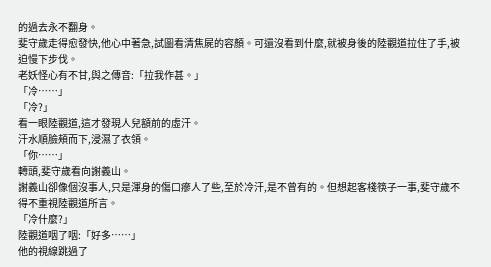的過去永不翻身。
斐守歲走得愈發快,他心中著急,試圖看清焦屍的容顏。可還沒看到什麼,就被身後的陸觀道拉住了手,被迫慢下步伐。
老妖怪心有不甘,與之傳音:「拉我作甚。」
「冷……」
「冷?」
看一眼陸觀道,這才發現人兒額前的虛汗。
汗水順臉頰而下,浸濕了衣領。
「你……」
轉頭,斐守歲看向謝義山。
謝義山卻像個沒事人,只是渾身的傷口瘮人了些,至於冷汗,是不曾有的。但想起客棧筷子一事,斐守歲不得不重視陸觀道所言。
「冷什麼?」
陸觀道咽了咽:「好多……」
他的視線跳過了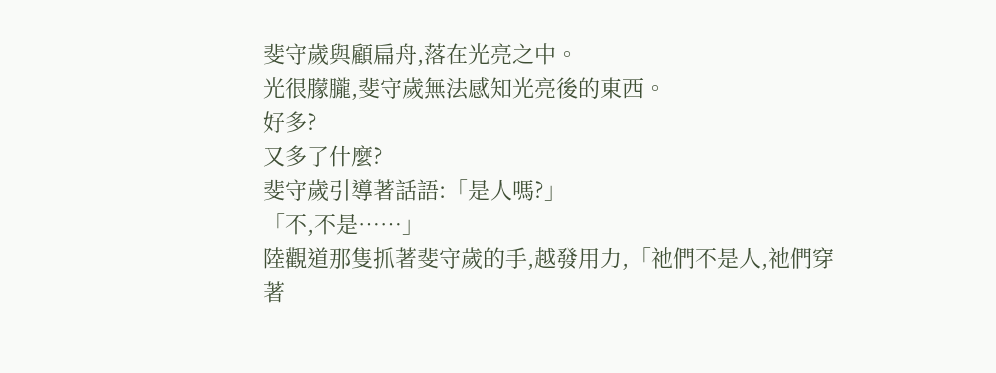斐守歲與顧扁舟,落在光亮之中。
光很朦朧,斐守歲無法感知光亮後的東西。
好多?
又多了什麼?
斐守歲引導著話語:「是人嗎?」
「不,不是……」
陸觀道那隻抓著斐守歲的手,越發用力,「祂們不是人,祂們穿著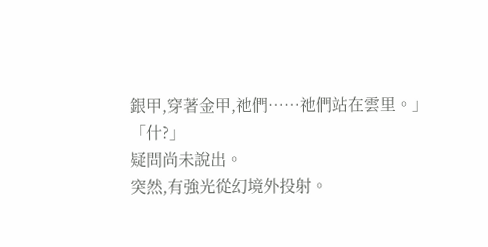銀甲,穿著金甲,祂們……祂們站在雲里。」
「什?」
疑問尚未說出。
突然,有強光從幻境外投射。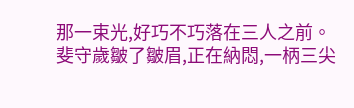那一束光,好巧不巧落在三人之前。
斐守歲皺了皺眉,正在納悶,一柄三尖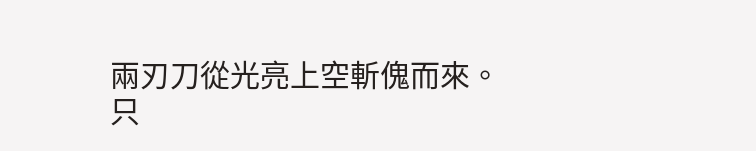兩刃刀從光亮上空斬傀而來。
只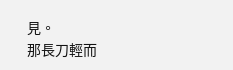見。
那長刀輕而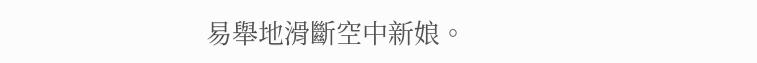易舉地滑斷空中新娘。